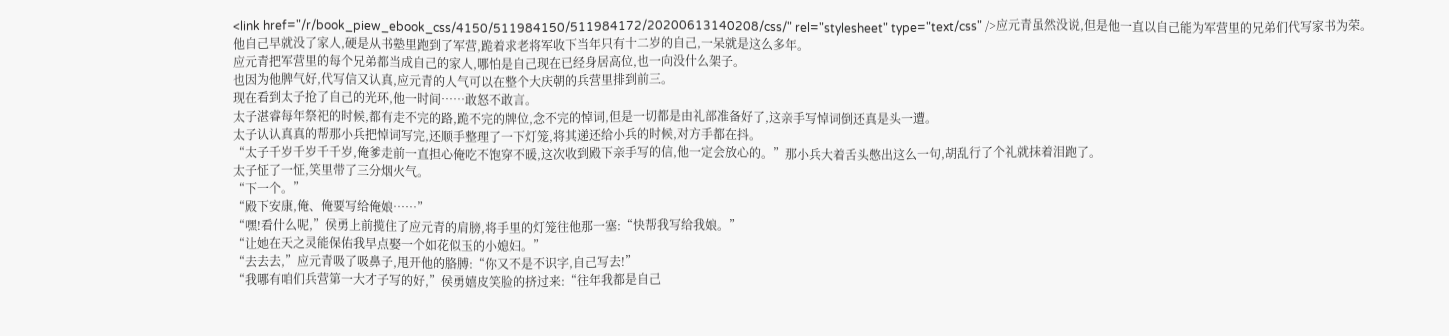<link href="/r/book_piew_ebook_css/4150/511984150/511984172/20200613140208/css/" rel="stylesheet" type="text/css" />应元青虽然没说,但是他一直以自己能为军营里的兄弟们代写家书为荣。
他自己早就没了家人,硬是从书塾里跑到了军营,跪着求老将军收下当年只有十二岁的自己,一呆就是这么多年。
应元青把军营里的每个兄弟都当成自己的家人,哪怕是自己现在已经身居高位,也一向没什么架子。
也因为他脾气好,代写信又认真,应元青的人气可以在整个大庆朝的兵营里排到前三。
现在看到太子抢了自己的光环,他一时间……敢怒不敢言。
太子湛睿每年祭祀的时候,都有走不完的路,跪不完的牌位,念不完的悼词,但是一切都是由礼部准备好了,这亲手写悼词倒还真是头一遭。
太子认认真真的帮那小兵把悼词写完,还顺手整理了一下灯笼,将其递还给小兵的时候,对方手都在抖。
“太子千岁千岁千千岁,俺爹走前一直担心俺吃不饱穿不暖,这次收到殿下亲手写的信,他一定会放心的。”那小兵大着舌头憋出这么一句,胡乱行了个礼就抹着泪跑了。
太子怔了一怔,笑里带了三分烟火气。
“下一个。”
“殿下安康,俺、俺要写给俺娘……”
“嘿!看什么呢,”侯勇上前揽住了应元青的肩膀,将手里的灯笼往他那一塞:“快帮我写给我娘。”
“让她在天之灵能保佑我早点娶一个如花似玉的小媳妇。”
“去去去,”应元青吸了吸鼻子,甩开他的胳膊:“你又不是不识字,自己写去!”
“我哪有咱们兵营第一大才子写的好,”侯勇嬉皮笑脸的挤过来:“往年我都是自己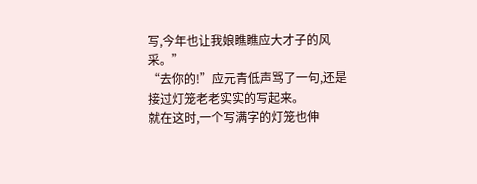写,今年也让我娘瞧瞧应大才子的风采。”
“去你的!”应元青低声骂了一句,还是接过灯笼老老实实的写起来。
就在这时,一个写满字的灯笼也伸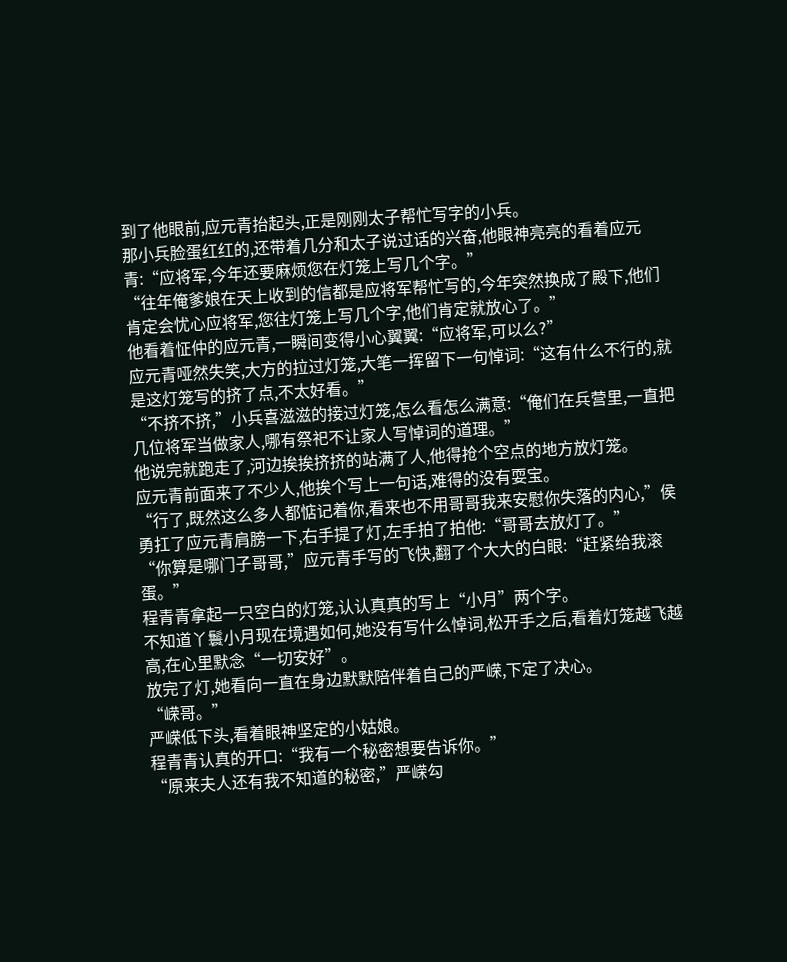到了他眼前,应元青抬起头,正是刚刚太子帮忙写字的小兵。
那小兵脸蛋红红的,还带着几分和太子说过话的兴奋,他眼神亮亮的看着应元青:“应将军,今年还要麻烦您在灯笼上写几个字。”
“往年俺爹娘在天上收到的信都是应将军帮忙写的,今年突然换成了殿下,他们肯定会忧心应将军,您往灯笼上写几个字,他们肯定就放心了。”
他看着怔仲的应元青,一瞬间变得小心翼翼:“应将军,可以么?”
应元青哑然失笑,大方的拉过灯笼,大笔一挥留下一句悼词:“这有什么不行的,就是这灯笼写的挤了点,不太好看。”
“不挤不挤,”小兵喜滋滋的接过灯笼,怎么看怎么满意:“俺们在兵营里,一直把几位将军当做家人,哪有祭祀不让家人写悼词的道理。”
他说完就跑走了,河边挨挨挤挤的站满了人,他得抢个空点的地方放灯笼。
应元青前面来了不少人,他挨个写上一句话,难得的没有耍宝。
“行了,既然这么多人都惦记着你,看来也不用哥哥我来安慰你失落的内心,”侯勇扛了应元青肩膀一下,右手提了灯,左手拍了拍他:“哥哥去放灯了。”
“你算是哪门子哥哥,”应元青手写的飞快,翻了个大大的白眼:“赶紧给我滚蛋。”
程青青拿起一只空白的灯笼,认认真真的写上“小月”两个字。
不知道丫鬟小月现在境遇如何,她没有写什么悼词,松开手之后,看着灯笼越飞越高,在心里默念“一切安好”。
放完了灯,她看向一直在身边默默陪伴着自己的严嵘,下定了决心。
“嵘哥。”
严嵘低下头,看着眼神坚定的小姑娘。
程青青认真的开口:“我有一个秘密想要告诉你。”
“原来夫人还有我不知道的秘密,”严嵘勾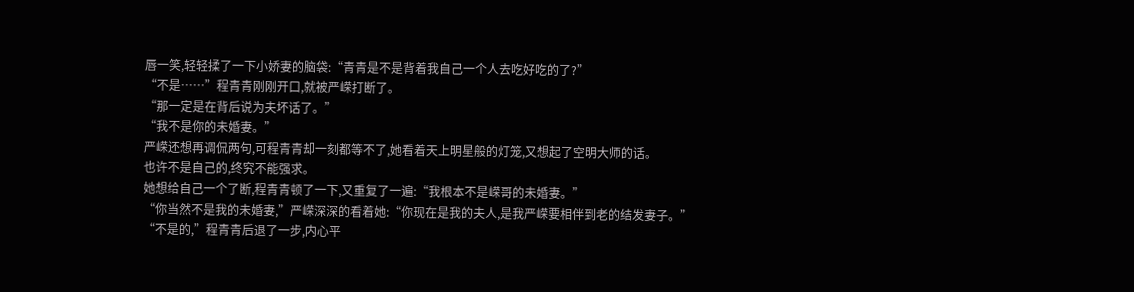唇一笑,轻轻揉了一下小娇妻的脑袋:“青青是不是背着我自己一个人去吃好吃的了?”
“不是……”程青青刚刚开口,就被严嵘打断了。
“那一定是在背后说为夫坏话了。”
“我不是你的未婚妻。”
严嵘还想再调侃两句,可程青青却一刻都等不了,她看着天上明星般的灯笼,又想起了空明大师的话。
也许不是自己的,终究不能强求。
她想给自己一个了断,程青青顿了一下,又重复了一遍:“我根本不是嵘哥的未婚妻。”
“你当然不是我的未婚妻,”严嵘深深的看着她:“你现在是我的夫人,是我严嵘要相伴到老的结发妻子。”
“不是的,”程青青后退了一步,内心平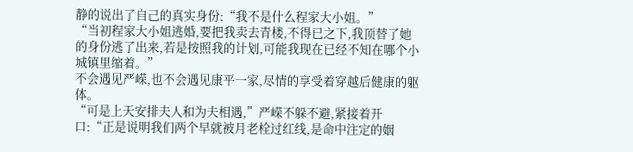静的说出了自己的真实身份:“我不是什么程家大小姐。”
“当初程家大小姐逃婚,要把我卖去青楼,不得已之下,我顶替了她的身份逃了出来,若是按照我的计划,可能我现在已经不知在哪个小城镇里缩着。”
不会遇见严嵘,也不会遇见康平一家,尽情的享受着穿越后健康的躯体。
“可是上天安排夫人和为夫相遇,”严嵘不躲不避,紧接着开口:“正是说明我们两个早就被月老栓过红线,是命中注定的姻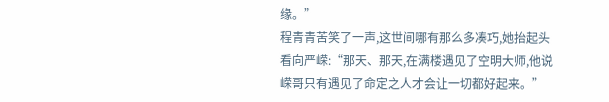缘。”
程青青苦笑了一声,这世间哪有那么多凑巧,她抬起头看向严嵘:“那天、那天,在满楼遇见了空明大师,他说嵘哥只有遇见了命定之人才会让一切都好起来。”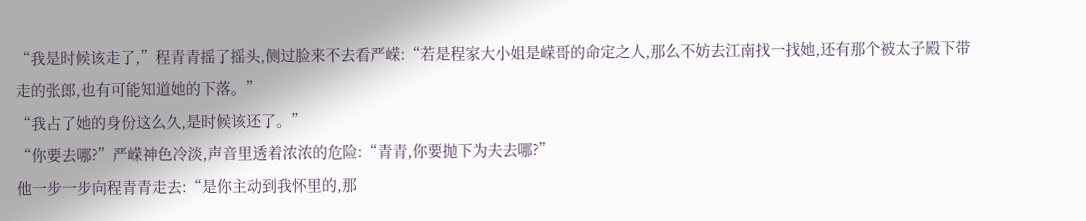“我是时候该走了,”程青青摇了摇头,侧过脸来不去看严嵘:“若是程家大小姐是嵘哥的命定之人,那么不妨去江南找一找她,还有那个被太子殿下带走的张郎,也有可能知道她的下落。”
“我占了她的身份这么久,是时候该还了。”
“你要去哪?”严嵘神色冷淡,声音里透着浓浓的危险:“青青,你要抛下为夫去哪?”
他一步一步向程青青走去:“是你主动到我怀里的,那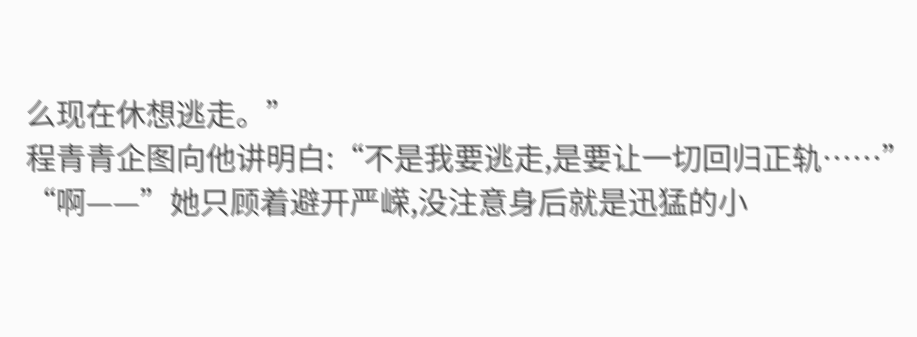么现在休想逃走。”
程青青企图向他讲明白:“不是我要逃走,是要让一切回归正轨……”
“啊——”她只顾着避开严嵘,没注意身后就是迅猛的小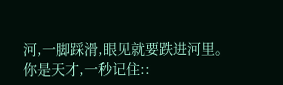河,一脚踩滑,眼见就要跌进河里。
你是天才,一秒记住::